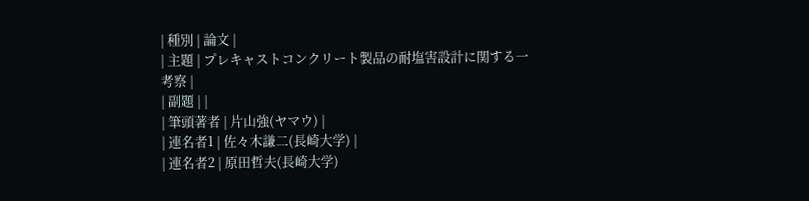| 種別 | 論文 |
| 主題 | プレキャストコンクリート製品の耐塩害設計に関する一考察 |
| 副題 | |
| 筆頭著者 | 片山強(ヤマウ) |
| 連名者1 | 佐々木謙二(長崎大学) |
| 連名者2 | 原田哲夫(長崎大学)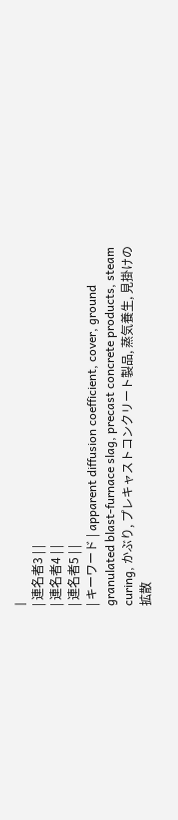|
| 連名者3 | |
| 連名者4 | |
| 連名者5 | |
| キーワード | apparent diffusion coefficient, cover, ground granulated blast-furnace slag, precast concrete products, steam curing, かぶり, プレキャストコンクリート製品, 蒸気養生, 見掛けの拡散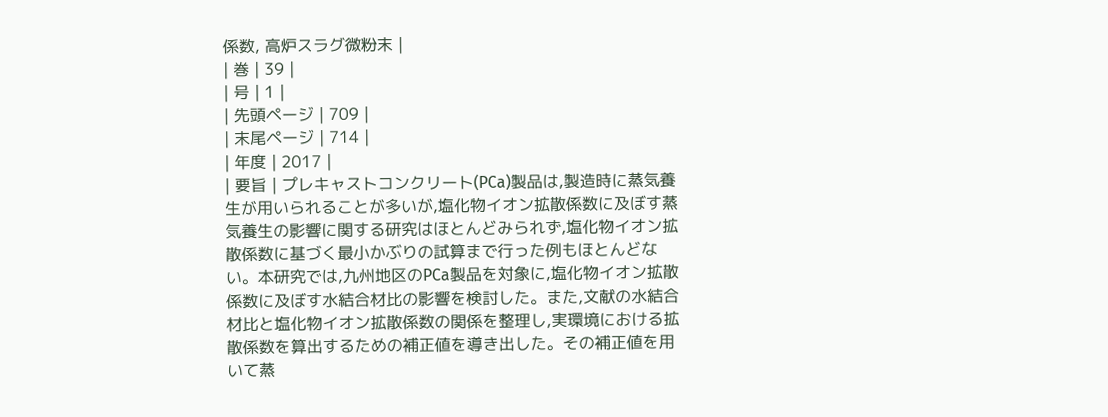係数, 高炉スラグ微粉末 |
| 巻 | 39 |
| 号 | 1 |
| 先頭ページ | 709 |
| 末尾ページ | 714 |
| 年度 | 2017 |
| 要旨 | プレキャストコンクリート(PCa)製品は,製造時に蒸気養生が用いられることが多いが,塩化物イオン拡散係数に及ぼす蒸気養生の影響に関する研究はほとんどみられず,塩化物イオン拡散係数に基づく最小かぶりの試算まで行った例もほとんどない。本研究では,九州地区のPCa製品を対象に,塩化物イオン拡散係数に及ぼす水結合材比の影響を検討した。また,文献の水結合材比と塩化物イオン拡散係数の関係を整理し,実環境における拡散係数を算出するための補正値を導き出した。その補正値を用いて蒸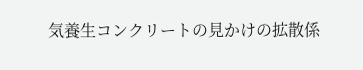気養生コンクリートの見かけの拡散係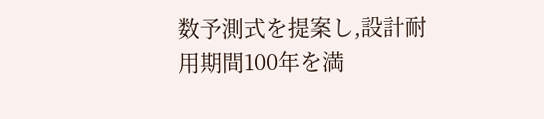数予測式を提案し,設計耐用期間100年を満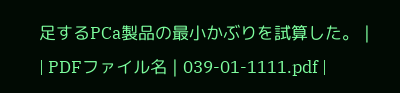足するPCa製品の最小かぶりを試算した。 |
| PDFファイル名 | 039-01-1111.pdf |